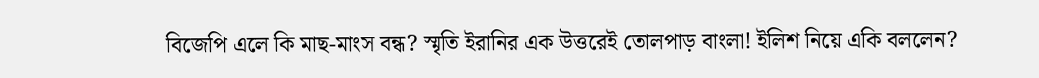বিজেপি এলে কি মাছ-মাংস বন্ধ? স্মৃতি ইরানির এক উত্তরেই তোলপাড় বাংলা! ইলিশ নিয়ে একি বললেন?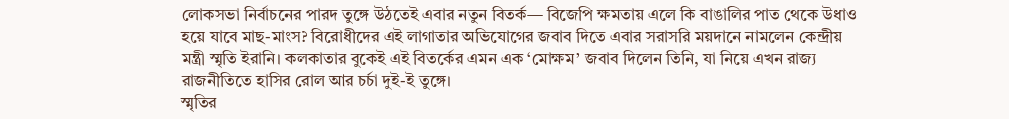লোকসভা নির্বাচনের পারদ তুঙ্গে উঠতেই এবার নতুন বিতর্ক— বিজেপি ক্ষমতায় এলে কি বাঙালির পাত থেকে উধাও হয়ে যাবে মাছ-মাংস? বিরোধীদের এই লাগাতার অভিযোগের জবাব দিতে এবার সরাসরি ময়দানে নামলেন কেন্দ্রীয় মন্ত্রী স্মৃতি ইরানি। কলকাতার বুকেই এই বিতর্কের এমন এক ‘মোক্ষম’ জবাব দিলেন তিনি, যা নিয়ে এখন রাজ্য রাজনীতিতে হাসির রোল আর চর্চা দুই-ই তুঙ্গে।
স্মৃতির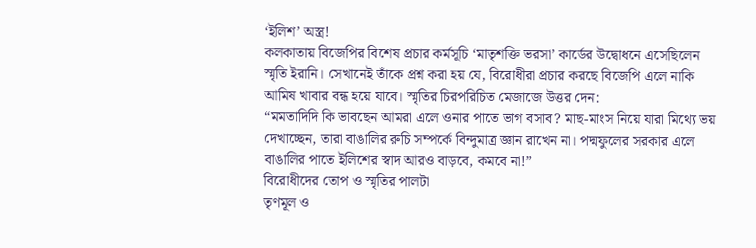‘ইলিশ’ অস্ত্র!
কলকাতায় বিজেপির বিশেষ প্রচার কর্মসূচি ‘মাতৃশক্তি ভরসা’ কার্ডের উদ্বোধনে এসেছিলেন স্মৃতি ইরানি। সেখানেই তাঁকে প্রশ্ন করা হয় যে, বিরোধীরা প্রচার করছে বিজেপি এলে নাকি আমিষ খাবার বন্ধ হয়ে যাবে। স্মৃতির চিরপরিচিত মেজাজে উত্তর দেন:
“মমতাদিদি কি ভাবছেন আমরা এলে ওনার পাতে ভাগ বসাব? মাছ-মাংস নিয়ে যারা মিথ্যে ভয় দেখাচ্ছেন, তারা বাঙালির রুচি সম্পর্কে বিন্দুমাত্র জ্ঞান রাখেন না। পদ্মফুলের সরকার এলে বাঙালির পাতে ইলিশের স্বাদ আরও বাড়বে, কমবে না!”
বিরোধীদের তোপ ও স্মৃতির পালটা
তৃণমূল ও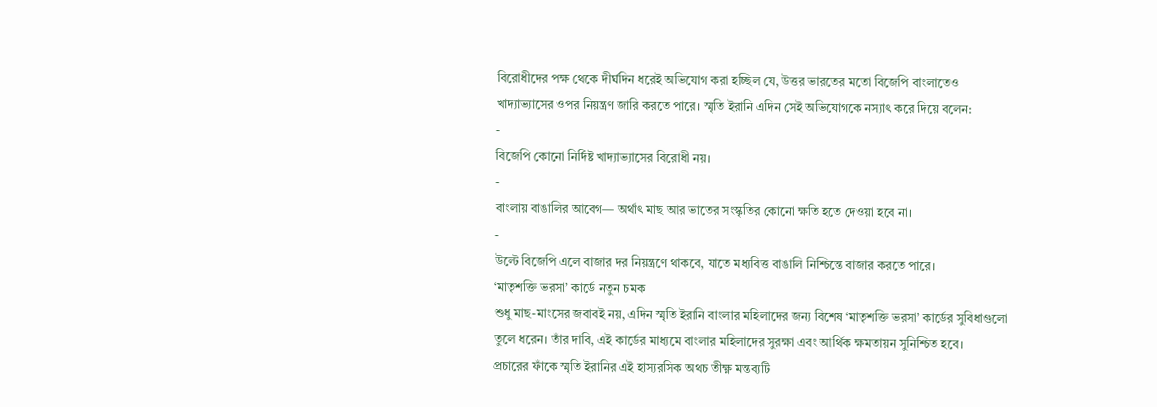বিরোধীদের পক্ষ থেকে দীর্ঘদিন ধরেই অভিযোগ করা হচ্ছিল যে, উত্তর ভারতের মতো বিজেপি বাংলাতেও খাদ্যাভ্যাসের ওপর নিয়ন্ত্রণ জারি করতে পারে। স্মৃতি ইরানি এদিন সেই অভিযোগকে নস্যাৎ করে দিয়ে বলেন:
-
বিজেপি কোনো নির্দিষ্ট খাদ্যাভ্যাসের বিরোধী নয়।
-
বাংলায় বাঙালির আবেগ— অর্থাৎ মাছ আর ভাতের সংস্কৃতির কোনো ক্ষতি হতে দেওয়া হবে না।
-
উল্টে বিজেপি এলে বাজার দর নিয়ন্ত্রণে থাকবে, যাতে মধ্যবিত্ত বাঙালি নিশ্চিন্তে বাজার করতে পারে।
‘মাতৃশক্তি ভরসা’ কার্ডে নতুন চমক
শুধু মাছ-মাংসের জবাবই নয়, এদিন স্মৃতি ইরানি বাংলার মহিলাদের জন্য বিশেষ ‘মাতৃশক্তি ভরসা’ কার্ডের সুবিধাগুলো তুলে ধরেন। তাঁর দাবি, এই কার্ডের মাধ্যমে বাংলার মহিলাদের সুরক্ষা এবং আর্থিক ক্ষমতায়ন সুনিশ্চিত হবে।
প্রচারের ফাঁকে স্মৃতি ইরানির এই হাস্যরসিক অথচ তীক্ষ্ণ মন্তব্যটি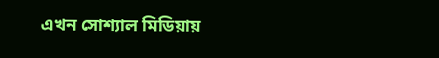এখন সোশ্যাল মিডিয়ায়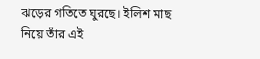ঝড়ের গতিতে ঘুরছে। ইলিশ মাছ নিয়ে তাঁর এই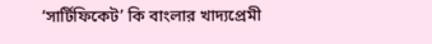‘সার্টিফিকেট’ কি বাংলার খাদ্যপ্রেমী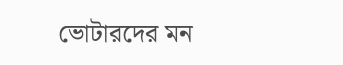ভোটারদের মন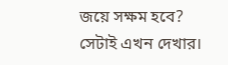জয়ে সক্ষম হবে? সেটাই এখন দেখার।